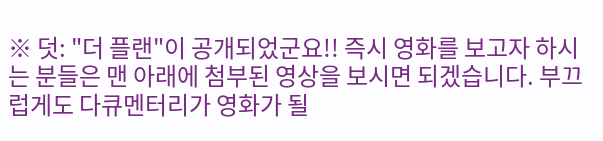※ 덧: "더 플랜"이 공개되었군요!! 즉시 영화를 보고자 하시는 분들은 맨 아래에 첨부된 영상을 보시면 되겠습니다. 부끄럽게도 다큐멘터리가 영화가 될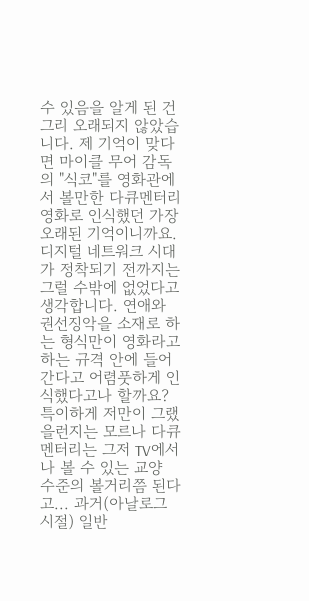수 있음을 알게 된 건 그리 오래되지 않았습니다. 제 기억이 맞다면 마이클 무어 감독의 "식코"를 영화관에서 볼만한 다큐멘터리 영화로 인식했던 가장 오래된 기억이니까요. 디지털 네트워크 시대가 정착되기 전까지는 그럴 수밖에 없었다고 생각합니다. 연애와 권선징악을 소재로 하는 형식만이 영화라고 하는 규격 안에 들어간다고 어렴풋하게 인식했다고나 할까요? 특이하게 저만이 그랬을런지는 모르나 다큐멘터리는 그저 TV에서나 볼 수 있는 교양 수준의 볼거리쯤 된다고... 과거(아날로그 시절) 일반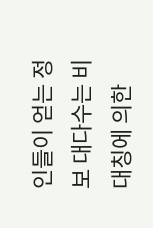인들이 얻는 정보 대다수는 비대칭에 의한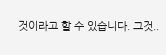것이라고 할 수 있습니다. 그것..